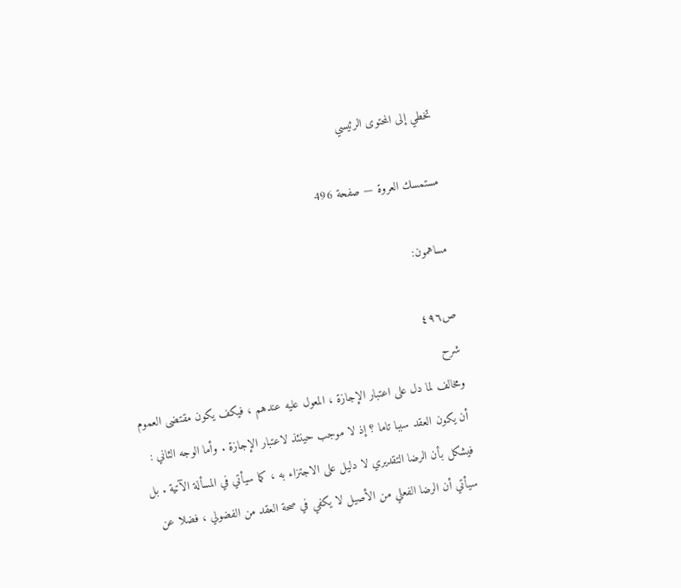تخطي إلى المحتوى الرئيسي

مستمسك العروة — صفحة 496

مساهمون:

ص٤٩٦
شرح
ومخالف لما دل على اعتبار الإجازة ، المعول عليه عندهم ، فيكف يكون مقتضى العموم أن يكون العقد سببا تاما ؟ إذ لا موجب حينئذ لاعتبار الإجازة . وأما الوجه الثاني : فيشكل بأن الرضا التقديري لا دليل على الاجتزاء به ، كما سيأتي في المسألة الآتية . بل سيأتي أن الرضا الفعلي من الأصيل لا يكفي في صحة العقد من الفضولي ، فضلا عن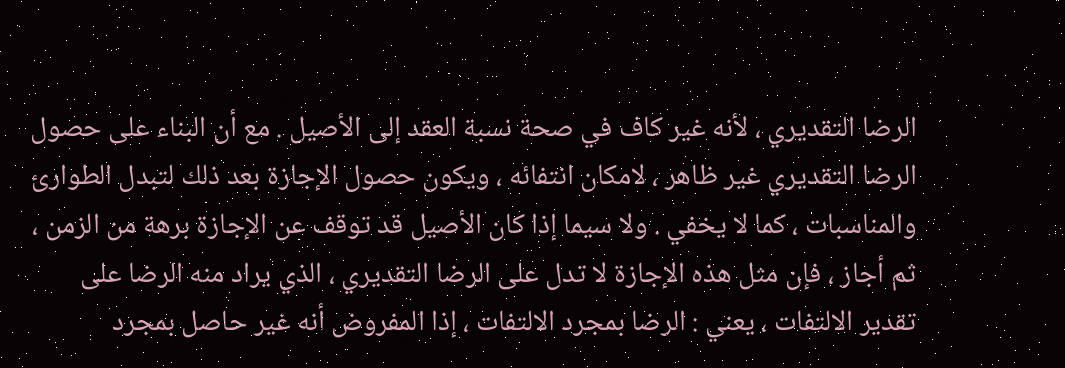الرضا التقديري ، لأنه غير كاف في صحة نسبة العقد إلى الأصيل . مع أن البناء على حصول الرضا التقديري غير ظاهر ، لامكان انتفائه ، ويكون حصول الإجازة بعد ذلك لتبدل الطوارئ والمناسبات ، كما لا يخفي . ولا سيما إذا كان الأصيل قد توقف عن الإجازة برهة من الزمن ، ثم أجاز ، فإن مثل هذه الإجازة لا تدل على الرضا التقديري ، الذي يراد منه الرضا على تقدير الالتفات ، يعني : الرضا بمجرد الالتفات ، إذا المفروض أنه غير حاصل بمجرد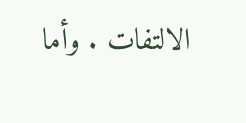الالتفات . وأما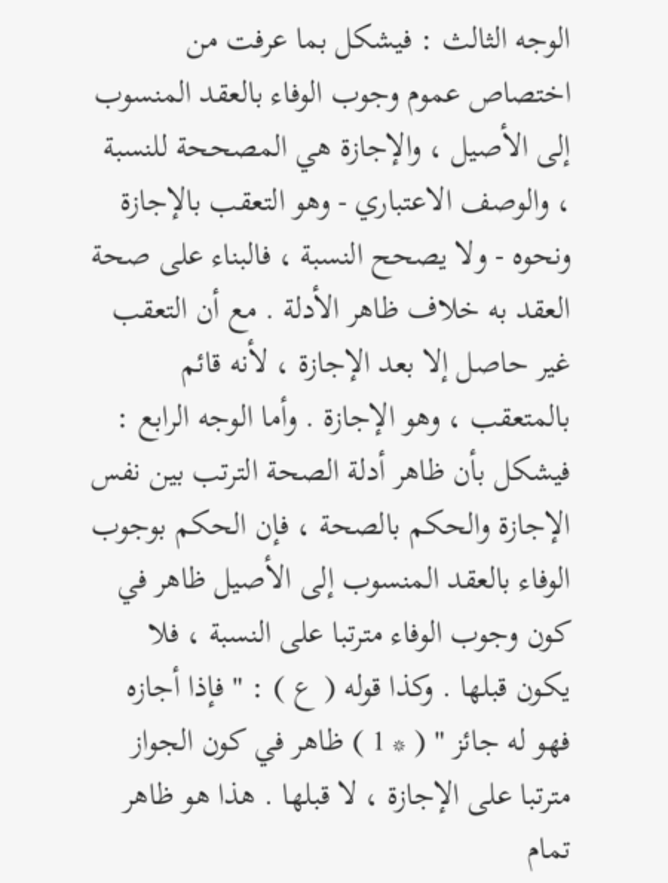الوجه الثالث : فيشكل بما عرفت من اختصاص عموم وجوب الوفاء بالعقد المنسوب إلى الأصيل ، والإجازة هي المصححة للنسبة ، والوصف الاعتباري - وهو التعقب بالإجازة ونحوه - ولا يصحح النسبة ، فالبناء على صحة العقد به خلاف ظاهر الأدلة . مع أن التعقب غير حاصل إلا بعد الإجازة ، لأنه قائم بالمتعقب ، وهو الإجازة . وأما الوجه الرابع : فيشكل بأن ظاهر أدلة الصحة الترتب بين نفس الإجازة والحكم بالصحة ، فإن الحكم بوجوب الوفاء بالعقد المنسوب إلى الأصيل ظاهر في كون وجوب الوفاء مترتبا على النسبة ، فلا يكون قبلها . وكذا قوله ( ع ) : " فإذا أجازه فهو له جائز " ( * 1 ) ظاهر في كون الجواز مترتبا على الإجازة ، لا قبلها . هذا هو ظاهر تمام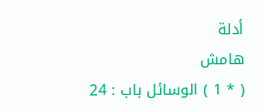أدلة
هامش
( * 1 ) الوسائل باب : 24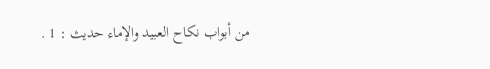من أبواب نكاح العبيد والإماء حديث : 1 .